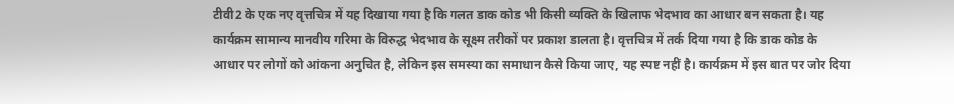टीवी2 के एक नए वृत्तचित्र में यह दिखाया गया है कि गलत डाक कोड भी किसी व्यक्ति के खिलाफ भेदभाव का आधार बन सकता है। यह कार्यक्रम सामान्य मानवीय गरिमा के विरुद्ध भेदभाव के सूक्ष्म तरीकों पर प्रकाश डालता है। वृत्तचित्र में तर्क दिया गया है कि डाक कोड के आधार पर लोगों को आंकना अनुचित है, लेकिन इस समस्या का समाधान कैसे किया जाए, यह स्पष्ट नहीं है। कार्यक्रम में इस बात पर जोर दिया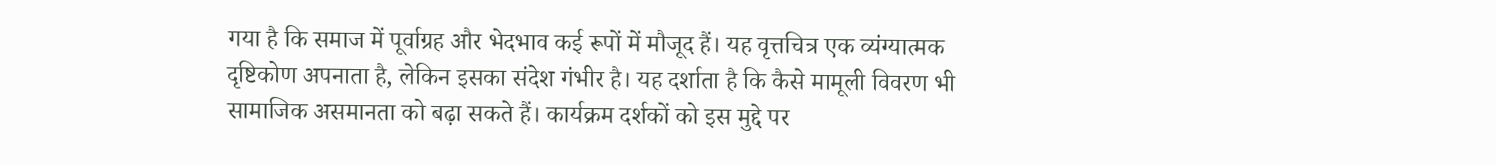गया है कि समाज में पूर्वाग्रह और भेदभाव कई रूपों में मौजूद हैं। यह वृत्तचित्र एक व्यंग्यात्मक दृष्टिकोण अपनाता है, लेकिन इसका संदेश गंभीर है। यह दर्शाता है कि कैसे मामूली विवरण भी सामाजिक असमानता को बढ़ा सकते हैं। कार्यक्रम दर्शकों को इस मुद्दे पर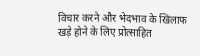विचार करने और भेदभाव के खिलाफ खड़े होने के लिए प्रोत्साहित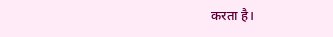करता है।